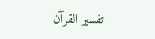تفسیر القرآن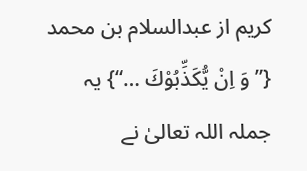کریم از عبدالسلام بن محمد
{” وَ اِنْ يُّكَذِّبُوْكَ …“} یہ جملہ اللہ تعالیٰ نے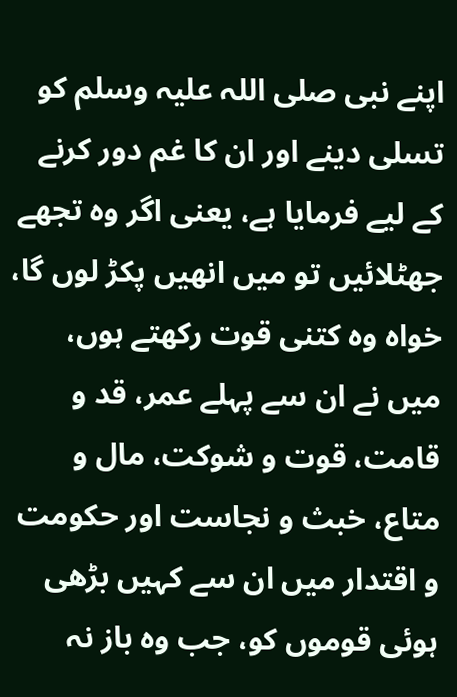اپنے نبی صلی اللہ علیہ وسلم کو تسلی دینے اور ان کا غم دور کرنے کے لیے فرمایا ہے، یعنی اگر وہ تجھے جھٹلائیں تو میں انھیں پکڑ لوں گا، خواہ وہ کتنی قوت رکھتے ہوں، میں نے ان سے پہلے عمر، قد و قامت، قوت و شوکت، مال و متاع، خبث و نجاست اور حکومت و اقتدار میں ان سے کہیں بڑھی ہوئی قوموں کو، جب وہ باز نہ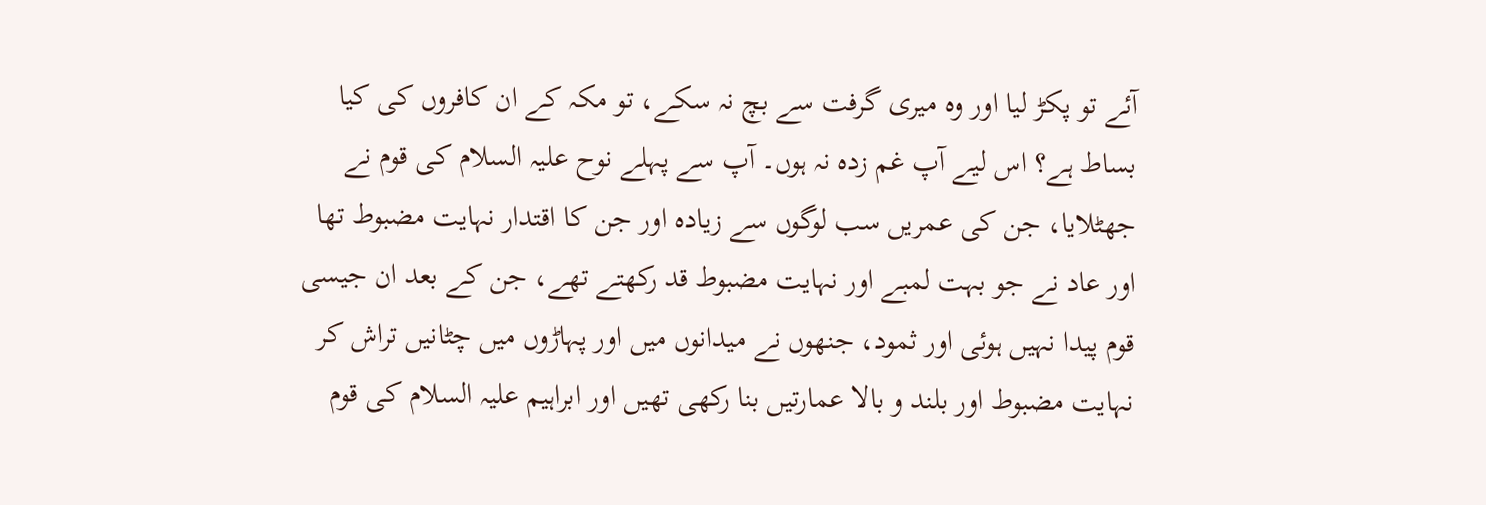آئے تو پکڑ لیا اور وہ میری گرفت سے بچ نہ سکے، تو مکہ کے ان کافروں کی کیا بساط ہے؟ اس لیے آپ غم زدہ نہ ہوں۔ آپ سے پہلے نوح علیہ السلام کی قوم نے جھٹلایا، جن کی عمریں سب لوگوں سے زیادہ اور جن کا اقتدار نہایت مضبوط تھا اور عاد نے جو بہت لمبے اور نہایت مضبوط قد رکھتے تھے، جن کے بعد ان جیسی قوم پیدا نہیں ہوئی اور ثمود، جنھوں نے میدانوں میں اور پہاڑوں میں چٹانیں تراش کر نہایت مضبوط اور بلند و بالا عمارتیں بنا رکھی تھیں اور ابراہیم علیہ السلام کی قوم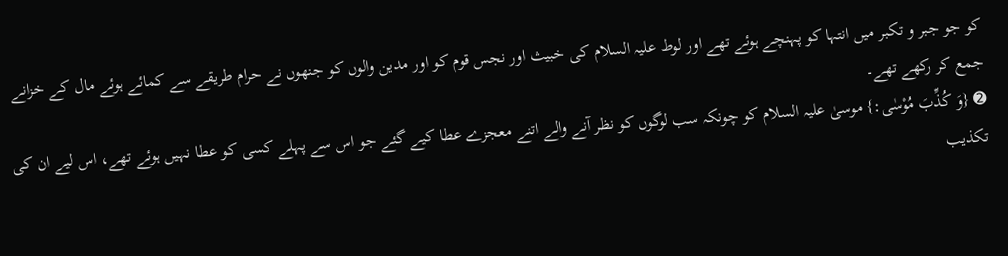کو جو جبر و تکبر میں انتہا کو پہنچے ہوئے تھے اور لوط علیہ السلام کی خبیث اور نجس قوم کو اور مدین والوں کو جنھوں نے حرام طریقے سے کمائے ہوئے مال کے خزانے جمع کر رکھے تھے۔
➋ {وَ كُذِّبَ مُوْسٰى:} موسیٰ علیہ السلام کو چونکہ سب لوگوں کو نظر آنے والے اتنے معجزے عطا کیے گئے جو اس سے پہلے کسی کو عطا نہیں ہوئے تھے، اس لیے ان کی تکذیب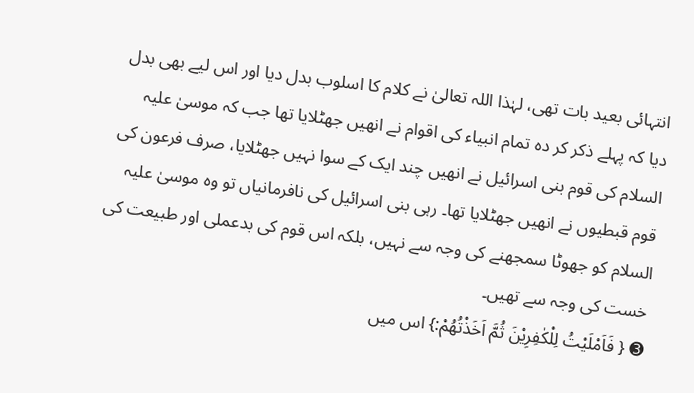انتہائی بعید بات تھی، لہٰذا اللہ تعالیٰ نے کلام کا اسلوب بدل دیا اور اس لیے بھی بدل دیا کہ پہلے ذکر کر دہ تمام انبیاء کی اقوام نے انھیں جھٹلایا تھا جب کہ موسیٰ علیہ السلام کی قوم بنی اسرائیل نے انھیں چند ایک کے سوا نہیں جھٹلایا، صرف فرعون کی قوم قبطیوں نے انھیں جھٹلایا تھا۔ رہی بنی اسرائیل کی نافرمانیاں تو وہ موسیٰ علیہ السلام کو جھوٹا سمجھنے کی وجہ سے نہیں، بلکہ اس قوم کی بدعملی اور طبیعت کی خست کی وجہ سے تھیں۔
➌ { فَاَمْلَيْتُ لِلْكٰفِرِيْنَ ثُمَّ اَخَذْتُهُمْ:} اس میں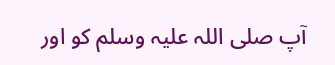آپ صلی اللہ علیہ وسلم کو اور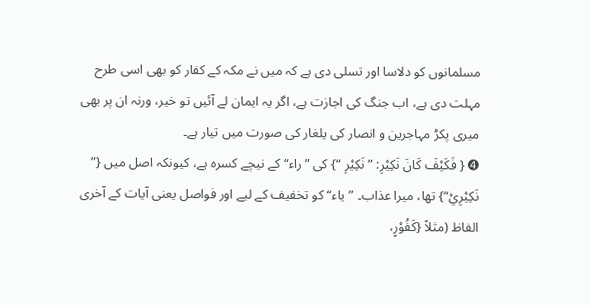مسلمانوں کو دلاسا اور تسلی دی ہے کہ میں نے مکہ کے کفار کو بھی اسی طرح مہلت دی ہے، اب جنگ کی اجازت ہے، اگر یہ ایمان لے آئیں تو خیر، ورنہ ان پر بھی میری پکڑ مہاجرین و انصار کی یلغار کی صورت میں تیار ہے۔
➍ { فَكَيْفَ كَانَ نَكِيْرِ: ” نَكِيْرِ “} کی ”راء“ کے نیچے کسرہ ہے، کیونکہ اصل میں {” نَكِيْرِيْ“} تھا، میرا عذاب۔ ”یاء“ کو تخفیف کے لیے اور فواصل یعنی آیات کے آخری الفاظ (مثلاً {كَفُوْرٍ،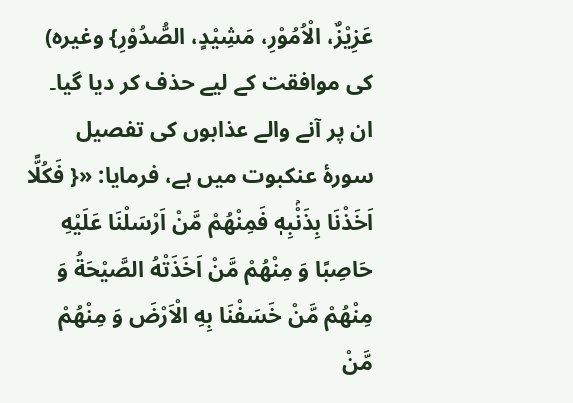عَزِيْزٌ، الْاُمُوْرِ، مَشِيْدٍ، الصُّدُوْرِ} وغیرہ) کی موافقت کے لیے حذف کر دیا گیا۔ ان پر آنے والے عذابوں کی تفصیل سورۂ عنکبوت میں ہے، فرمایا: «{ فَكُلًّا اَخَذْنَا بِذَنْۢبِهٖ فَمِنْهُمْ مَّنْ اَرْسَلْنَا عَلَيْهِ حَاصِبًا وَ مِنْهُمْ مَّنْ اَخَذَتْهُ الصَّيْحَةُ وَ مِنْهُمْ مَّنْ خَسَفْنَا بِهِ الْاَرْضَ وَ مِنْهُمْ مَّنْ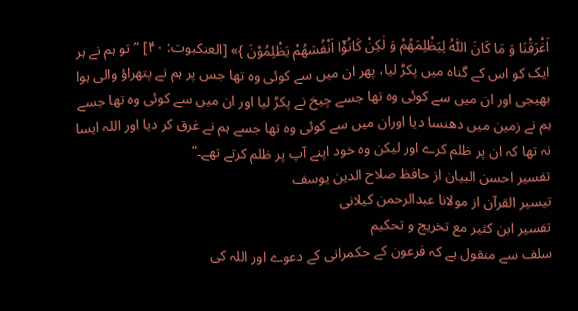اَغْرَقْنَا وَ مَا كَانَ اللّٰهُ لِيَظْلِمَهُمْ وَ لٰكِنْ كَانُوْۤا اَنْفُسَهُمْ يَظْلِمُوْنَ }» [العنکبوت: ۴۰] ”تو ہم نے ہر ایک کو اس کے گناہ میں پکڑ لیا، پھر ان میں سے کوئی وہ تھا جس پر ہم نے پتھراؤ والی ہوا بھیجی اور ان میں سے کوئی وہ تھا جسے چیخ نے پکڑ لیا اور ان میں سے کوئی وہ تھا جسے ہم نے زمین میں دھنسا دیا اوران میں سے کوئی وہ تھا جسے ہم نے غرق کر دیا اور اللہ ایسا نہ تھا کہ ان پر ظلم کرے اور لیکن وہ خود اپنے آپ پر ظلم کرتے تھے۔“
تفسیر احسن البیان از حافظ صلاح الدین یوسف
تيسير القرآن از مولانا عبدالرحمن کیلانی
تفسیر ابن کثیر مع تخریج و تحکیم
سلف سے منقول ہے کہ فرعون کے حکمرانی کے دعوے اور اللہ کی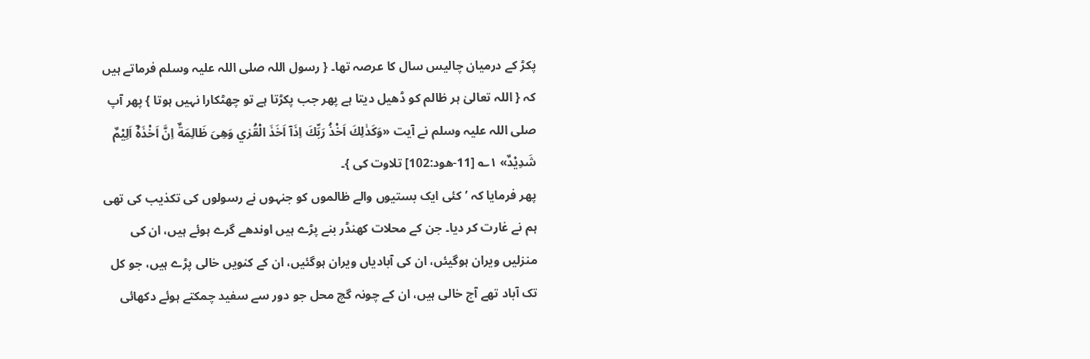پکڑ کے درمیان چالیس سال کا عرصہ تھا۔ { رسول اللہ صلی اللہ علیہ وسلم فرماتے ہیں کہ { اللہ تعالیٰ ہر ظالم کو ڈھیل دیتا ہے پھر جب پکڑتا ہے تو چھٹکارا نہیں ہوتا } پھر آپ صلی اللہ علیہ وسلم نے آیت «وَكَذٰلِكَ اَخْذُ رَبِّكَ اِذَآ اَخَذَ الْقُرٰي وَهِىَ ظَالِمَةٌ اِنَّ اَخْذَهٗٓ اَلِيْمٌ شَدِيْدٌ» ۱؎ [11-ھود:102] تلاوت کی }۔
پھر فرمایا کہ ’ کئی ایک بستیوں والے ظالموں کو جنہوں نے رسولوں کی تکذیب کی تھی ہم نے غارت کر دیا۔ جن کے محلات کھنڈر بنے پڑے ہیں اوندھے گرے ہوئے ہیں، ان کی منزلیں ویران ہوگیئں، ان کی آبادیاں ویران ہوگئیں، ان کے کنویں خالی پڑے ہیں، جو کل تک آباد تھے آج خالی ہیں، ان کے چونہ گچ محل جو دور سے سفید چمکتے ہوئے دکھائی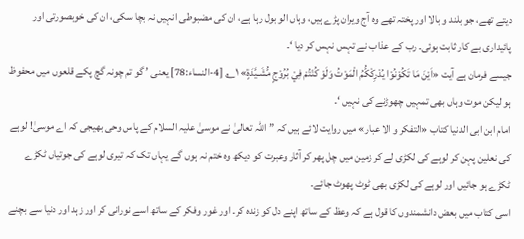دیتے تھے، جو بلند و بالا اور پختہ تھے وہ آج ویران پڑے ہیں، وہاں الو بول رہا ہے، ان کی مضبوطی انہیں نہ بچا سکی، ان کی خوبصورتی اور پائیداری بے کار ثابت ہوئی۔ رب کے عذاب نے تہس نہس کر دیا ‘۔
جیسے فرمان ہے آیت «اَيْنَ مَا تَكُوْنُوْا يُدْرِكْكُّمُ الْمَوْتُ وَلَوْ كُنْتُمْ فِيْ بُرُوْجٍ مُّشَـيَّدَةٍ» ۱؎ [4-النساء:78] یعنی ’ گو تم چونہ گچ پکے قلعوں میں محفوظ ہو لیکن موت وہاں بھی تمہیں چھوڑنے کی نہیں ‘۔
امام ابن ابی الدنیا کتاب «التفکر و الا عبار» میں روایت لائے ہیں کہ ”اللہ تعالیٰ نے موسیٰ علیہ السلام کے پاس وحی بھیجی کہ اے موسیٰ! لوہے کی نعلین پہن کر لوہے کی لکڑی لے کر زمین میں چل پھر کر آثار وعبرت کو دیکھ وہ ختم نہ ہوں گے یہاں تک کہ تیری لوہے کی جوتیاں ٹکڑے ٹکڑے ہو جائیں اور لوہے کی لکڑی بھی ٹوٹ پھوٹ جائے۔
اسی کتاب میں بعض دانشمندوں کا قول ہے کہ وعظ کے ساتھ اپنے دل کو زندہ کر۔ اور غور وفکر کے ساتھ اسے نورانی کر اور زہد اور دنیا سے بچنے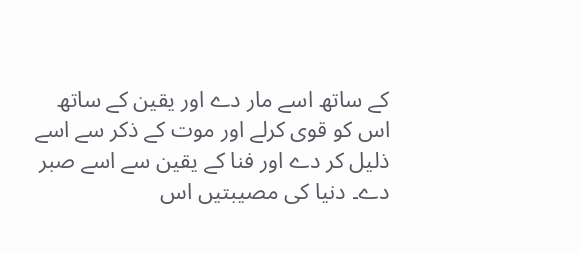کے ساتھ اسے مار دے اور یقین کے ساتھ اس کو قوی کرلے اور موت کے ذکر سے اسے ذلیل کر دے اور فنا کے یقین سے اسے صبر دے۔ دنیا کی مصیبتیں اس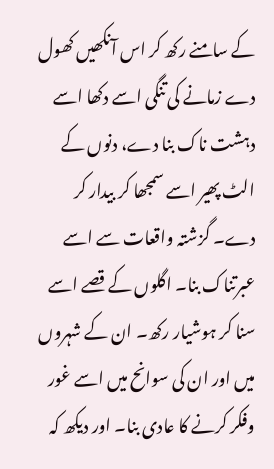کے سامنے رکھ کر اس آنکھیں کھول دے زمانے کی تنگی اسے دکھا اسے دہشت ناک بنا دے، دنوں کے الٹ پھیر اسے سمجھا کر بیدار کر دے۔ گزشتہ واقعات سے اسے عبرتناک بنا۔ اگلوں کے قصے اسے سنا کر ہوشیار رکھ۔ ان کے شہروں میں اور ان کی سوانح میں اسے غور وفکر کرنے کا عادی بنا۔ اور دیکھ کہ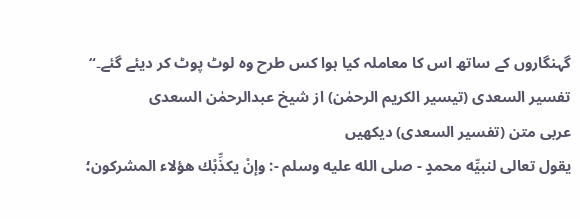گہنگاروں کے ساتھ اس کا معاملہ کیا ہوا کس طرح وہ لوٹ پوٹ کر دیئے گئے۔“
تفسیر السعدی (تیسیر الکریم الرحمٰن) از شیخ عبدالرحمٰن السعدی
عربی متن (تفسیر السعدی) دیکھیں
يقول تعالى لنبيِّه محمدٍ - صلى الله عليه وسلم -: وإنْ يكذِّبْك هؤلاء المشركون؛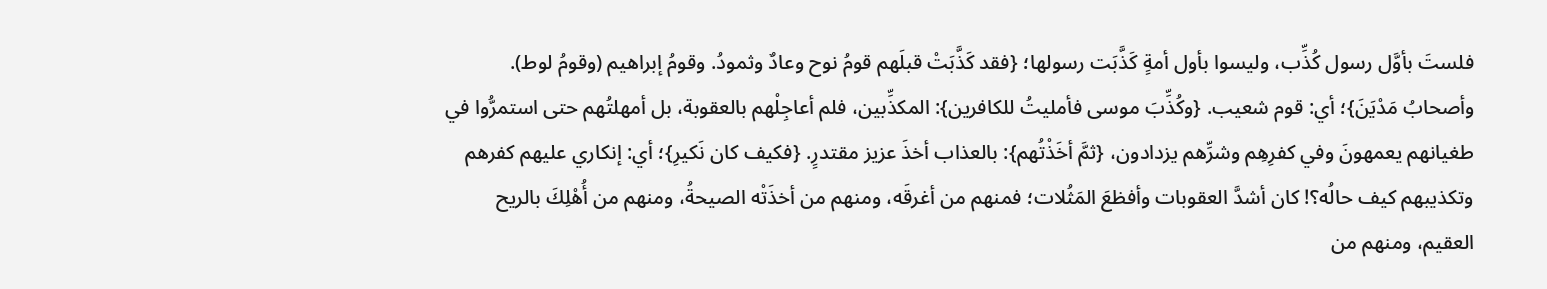فلستَ بأوَّل رسول كُذِّب، وليسوا بأول أمةٍ كَذَّبَت رسولها؛ {فقد كَذَّبَتْ قبلَهم قومُ نوح وعادٌ وثمودُ. وقومُ إبراهيم (وقومُ لوط). وأصحابُ مَدْيَنَ}؛ أي: قوم شعيب. {وكُذِّبَ موسى فأمليتُ للكافرين}: المكذِّبين، فلم أعاجِلْهم بالعقوبة، بل أمهلتُهم حتى استمرُّوا في طغيانهم يعمهونَ وفي كفرِهِم وشرِّهم يزدادون، {ثمَّ أخَذْتُهم}: بالعذاب أخذَ عزيز مقتدرٍ. {فكيف كان نَكيرِ}؛ أي: إنكاري عليهم كفرهم وتكذيبهم كيف حالُه؟! كان أشدَّ العقوبات وأفظعَ المَثُلات؛ فمنهم من أغرقَه، ومنهم من أخذَتْه الصيحةُ، ومنهم من أُهْلِكَ بالريح العقيم، ومنهم من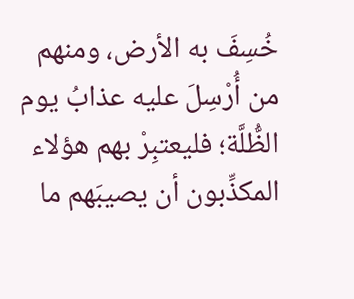خُسِفَ به الأرض، ومنهم من أُرْسِلَ عليه عذابُ يوم الظُّلَّة؛ فليعتبِرْ بهم هؤلاء المكذِّبون أن يصيبَهم ما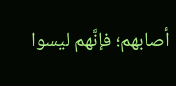أصابهم؛ فإنَّهم ليسوا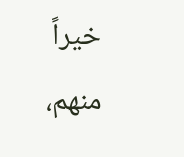خيراً منهم،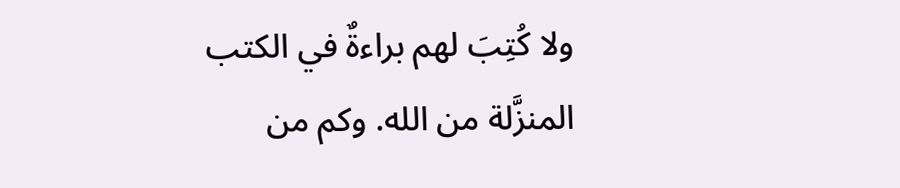ولا كُتِبَ لهم براءةٌ في الكتب المنزَّلة من الله. وكم من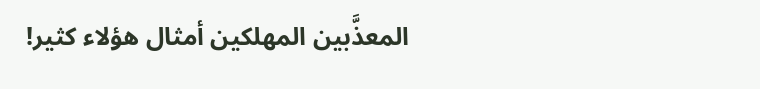المعذَّبين المهلكين أمثال هؤلاء كثير!